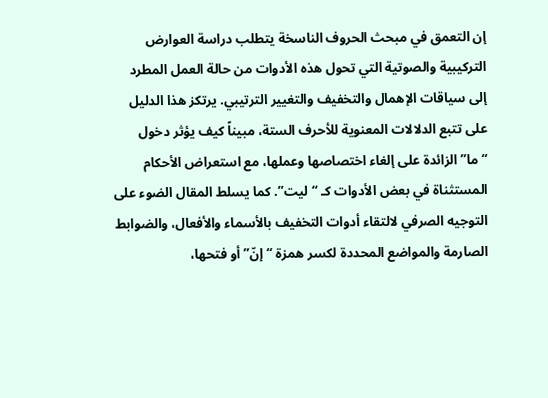إن التعمق في مبحث الحروف الناسخة يتطلب دراسة العوارض التركيبية والصوتية التي تحول هذه الأدوات من حالة العمل المطرد إلى سياقات الإهمال والتخفيف والتغيير الترتيبي. يرتكز هذا الدليل على تتبع الدلالات المعنوية للأحرف الستة، مبيناً كيف يؤثر دخول “ما” الزائدة على إلغاء اختصاصها وعملها، مع استعراض الأحكام المستثناة في بعض الأدوات كـ “ليت”. كما يسلط المقال الضوء على التوجيه الصرفي لالتقاء أدوات التخفيف بالأسماء والأفعال، والضوابط الصارمة والمواضع المحددة لكسر همزة “إنّ” أو فتحها،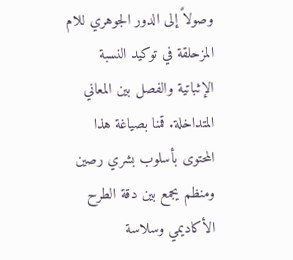وصولاً إلى الدور الجوهري للام المزحلقة في توكيد النسبة الإثباتية والفصل بين المعاني المتداخلة. قمنا بصياغة هذا المحتوى بأسلوب بشري رصين ومنظم يجمع بين دقة الطرح الأكاديمي وسلاسة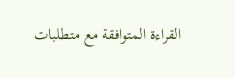القراءة المتوافقة مع متطلبات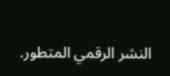النشر الرقمي المتطور.